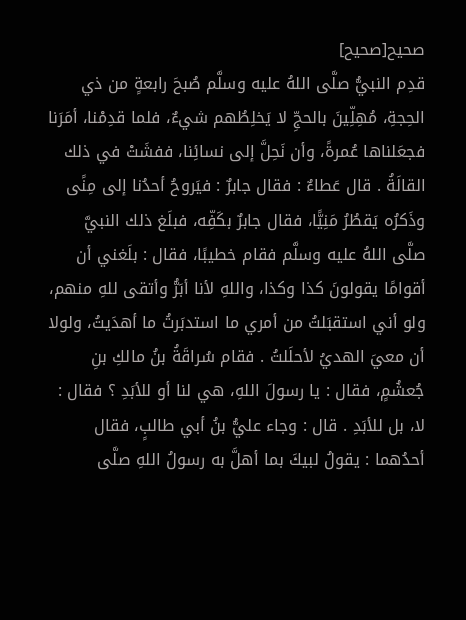صحيح[صحيح]
قدِم النبيُّ صلَّى اللهُ عليه وسلَّم صُبحَ رابعةٍ من ذي الحِجةِ، مُهِلِّينَ بالحجِّ لا يَخلِطُهم شيءٌ، فلما قدِمْنا، أمَرَنا فجعَلناها عُمرةً، وأن نَحِلَّ إلى نسائِنا، ففشَتْ في ذلك القالَةُ . قال عَطاءٌ : فقال جابرٌ : فيَروحُ أحدُنا إلى مِنًى وذَكرُه يَقطُرُ مَنِيًّا، فقال جابرٌ بكَفِّه، فبلَغ ذلك النبيَّ صلَّى اللهُ عليه وسلَّم فقام خطيبًا، فقال : بلَغني أن أقوامًا يقولونَ كذا وكذا، واللهِ لأنا أبَرُّ وأتقى للهِ منهم، ولو أني استقبَلتُ من أمري ما استدبَرتُ ما أهدَيتُ، ولولا أن معيَ الهديُ لأحلَلتُ . فقام سُراقَةُ بنُ مالكِ بنِ جُعشُمٍ، فقال : يا رسولَ اللهِ، هي لنا أو للأبَدِ ؟ فقال : لا، بل للأبَدِ . قال : وجاء عليُّ بنُ أبي طالبٍ، فقال أحدُهما : يقولُ لبيكَ بما أهلَّ به رسولُ اللهِ صلَّى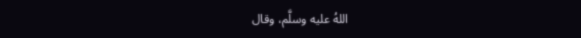اللهُ عليه وسلَّم، وقال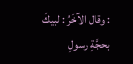: وقال الآخَرُ : لبيكَ بحجَّةِ رسولِ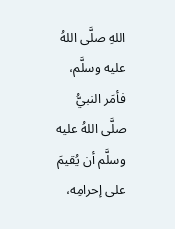اللهِ صلَّى اللهُ عليه وسلَّم، فأمَر النبيُّ صلَّى اللهُ عليه وسلَّم أن يُقيمَ على إحرامِه،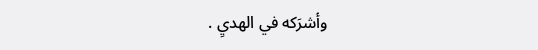وأشرَكه في الهديِ .